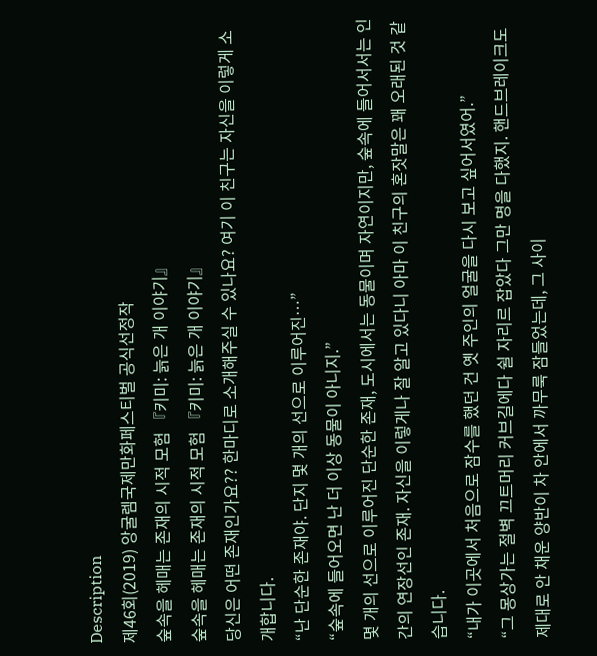Description
제46회(2019) 앙굴렘국제만화페스티벌 공식선정작
숲속을 헤매는 존재의 시적 모험 『키미: 늙은 개 이야기』
숲속을 헤매는 존재의 시적 모험 『키미: 늙은 개 이야기』
당신은 어떤 존재인가요?? 한마디로 소개해주실 수 있나요? 여기 이 친구는 자신을 이렇게 소개합니다.
“난 단순한 존재야. 단지 몇 개의 선으로 이루어진…”
“숲속에 들어오면 난 더 이상 동물이 아니지.”
몇 개의 선으로 이루어진 단순한 존재, 도시에서는 동물이며 자연이지만, 숲속에 들어서서는 인간의 연장선인 존재. 자신을 이렇게나 잘 알고 있다니 아마 이 친구의 혼잣말은 꽤 오래된 것 같습니다.
“내가 이곳에서 처음으로 잠수를 했던 건 옛 주인의 얼굴을 다시 보고 싶어서였어.”
“그 몽상가는 절벽 끄트머리 커브길에다 쉴 자리르 잡았다 그만 명을 다했지. 핸드브레이크도 제대로 안 채운 양반이 차 안에서 까무룩 잠들었는데, 그 사이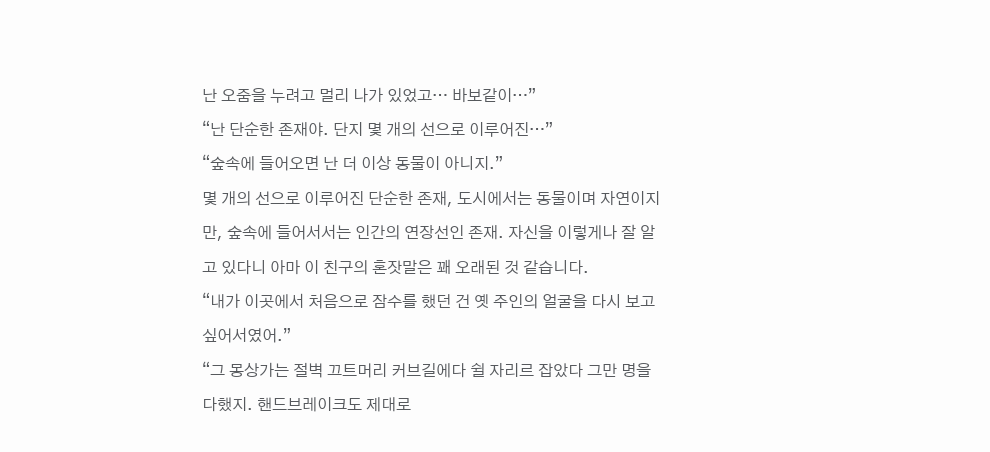난 오줌을 누려고 멀리 나가 있었고… 바보같이…”
“난 단순한 존재야. 단지 몇 개의 선으로 이루어진…”
“숲속에 들어오면 난 더 이상 동물이 아니지.”
몇 개의 선으로 이루어진 단순한 존재, 도시에서는 동물이며 자연이지만, 숲속에 들어서서는 인간의 연장선인 존재. 자신을 이렇게나 잘 알고 있다니 아마 이 친구의 혼잣말은 꽤 오래된 것 같습니다.
“내가 이곳에서 처음으로 잠수를 했던 건 옛 주인의 얼굴을 다시 보고 싶어서였어.”
“그 몽상가는 절벽 끄트머리 커브길에다 쉴 자리르 잡았다 그만 명을 다했지. 핸드브레이크도 제대로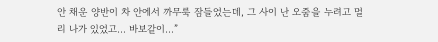안 채운 양반이 차 안에서 까무룩 잠들었는데, 그 사이 난 오줌을 누려고 멀리 나가 있었고… 바보같이…”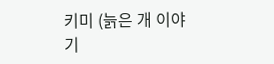키미 (늙은 개 이야기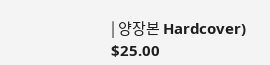| 양장본 Hardcover)
$25.00